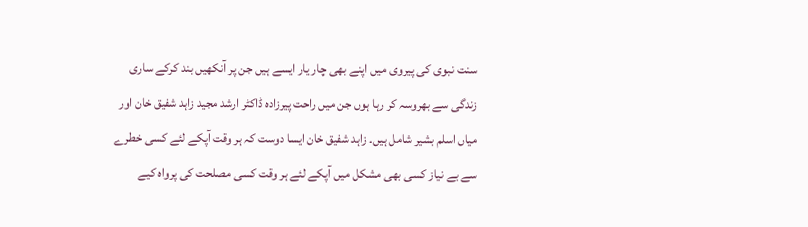سنت نبوی کی پیروی میں اپنے بھی چار یار ایسے ہیں جن پر آنکھیں بند کرکے ساری زندگی سے بھروسہ کر رہا ہوں جن میں راحت پیرزادہ ڈاکٹر ارشد مجید زاہد شفیق خان اور میاں اسلم بشیر شامل ہیں۔ زاہد شفیق خان ایسا دوست کہ ہر وقت آپکے لئے کسی خطرے سے بے نیاز کسی بھی مشکل میں آپکے لئے ہر وقت کسی مصلحت کی پرواہ کیے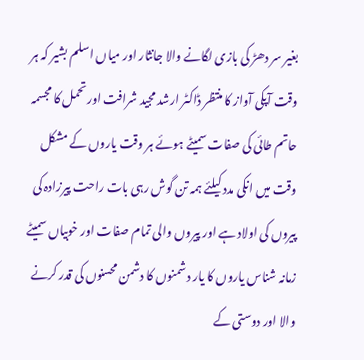بغیر سر دھڑ کی بازی لگانے والا جانثار اور میاں اسلم بشیر کہ ہر وقت آپکی آواز کا منتظر ڈاکٹر ارشد مجید شرافت اور تحمل کا مجسمہ حاتم طائی کی صفات سمیٹے ہوئے ہر وقت یاروں کے مشکل وقت میں انکی مدد کیلئے ہمہ تن گوش رہی بات راحت پیرزادہ کی پیروں کی اولاد ہے اور پیروں والی تمام صفات اور خوبیاں سمیٹے زمانہ شناس یاروں کا یار دشمنوں کا دشمن محسنوں کی قدر کرنے والا اور دوستی کے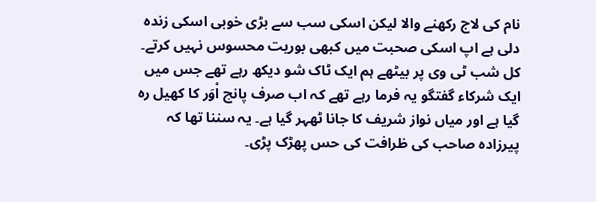نام کی لاج رکھنے والا لیکن اسکی سب سے بڑی خوبی اسکی زندہ دلی ہے اپ اسکی صحبت میں کبھی بوریت محسوس نہیں کرتے۔ کل شب ٹی وی پر بیٹھے ہم ایک ٹاک شو دیکھ رہے تھے جس میں ایک شرکاء گفتگو یہ فرما رہے تھے کہ اب صرف پانچ اْوَر کا کھیل رہ گیا ہے اور میاں نواز شریف کا جانا ٹھہر گیا ہے۔ یہ سننا تھا کہ پیرزادہ صاحب کی ظرافت کی حس پھڑک پڑی۔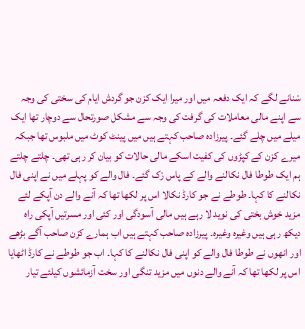سْنانے لگے کہ ایک دفعہ میں اور میرا ایک کزن جو گردش ایام کی سختی کی وجہ سے اپنے مالی معاملات کی گرفت کی وجہ سے مشکل صورتحال سے دوچار تھا ایک میلے میں چلے گئے۔ پیرزادہ صاحب کہتے ہیں میں پینٹ کوٹ میں ملبوس تھا جبکہ میرے کزن کے کپڑوں کی کفیت اسکے مالی حالات کو بیان کر رہی تھی۔ چلتے چلتے ہم ایک طوطا فال نکالنے والے کے پاس رْک گئے۔ فال والے کو پہلے میں نے اپنی فال نکالنے کا کہا۔ طوطے نے جو کارڈ نکالا اس پر لکھا تھا کہ آنے والے دن آپکے لئے مزید خوش بختی کی نوید لا رہے ہیں مالی آسودگی اور کئی اور مسرتیں آپکی راہ دیکھ رہی ہیں وغیرہ وغیرہ۔ پیرزادہ صاحب کہتے ہیں اب ہمارے کزن صاحب آگے بڑھے اور انھوں نے طوطا فال والے کو اپنی فال نکالنے کا کہا۔ اب جو طوطے نے کارڈ اٹھایا اس پر لکھا تھا کہ آنے والے دنوں میں مزید تنگی اور سخت آزمائشوں کیلئے تیار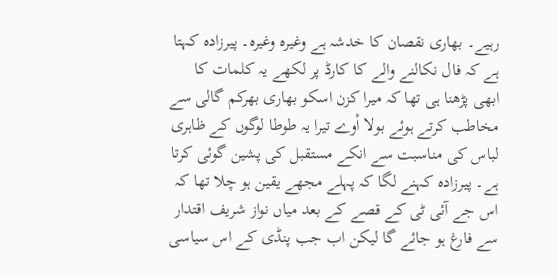رہیے۔ بھاری نقصان کا خدشہ ہے وغیرہ وغیرہ۔ پیرزادہ کہتا ہے کہ فال نکالنے والے کا کارڈ پر لکھے یہ کلمات کا ابھی پڑھنا ہی تھا کہ میرا کزن اسکو بھاری بھرکم گالی سے مخاطب کرتے ہوئے بولا اْوے تیرا یہ طوطا لوگوں کے ظاہری لباس کی مناسبت سے انکے مستقبل کی پشین گوئی کرتا ہے۔ پیرزادہ کہنے لگا کہ پہلے مجھے یقین ہو چلا تھا کہ اس جے آئی ٹی کے قصے کے بعد میاں نواز شریف اقتدار سے فارغ ہو جائے گا لیکن اب جب پنڈی کے اس سیاسی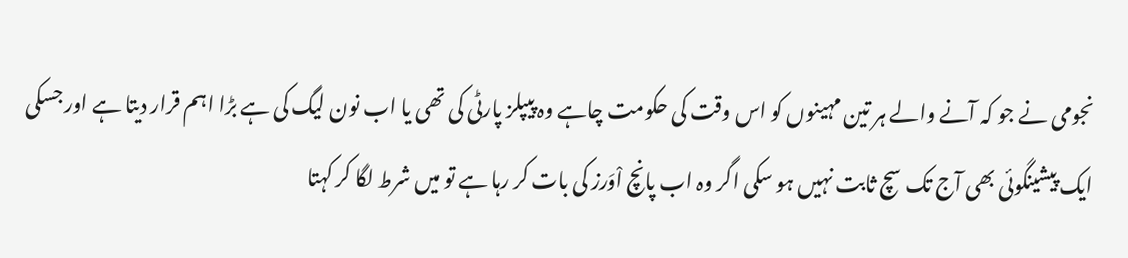نجومی نے جو کہ آنے والے ہر تین مہینوں کو اس وقت کی حکومت چاہے وہ پیپلز پارٹی کی تھی یا اب نون لیگ کی ہے بڑا اہم قرار دیتا ہے اور جسکی ایک پیشینگوئی بھی آج تک سچ ثابت نہیں ہو سکی اگر وہ اب پانچ اْوَرز کی بات کر رہا ہے تو میں شرط لگا کر کہتا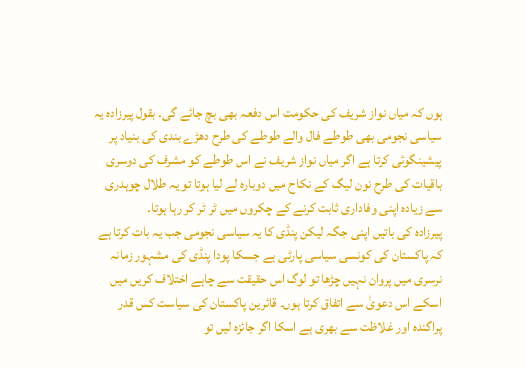ہوں کہ میاں نواز شریف کی حکومت اس دفعہ بھی بچ جائے گی۔ بقول پیرزادہ یہ سیاسی نجومی بھی طوطے فال والے طوطے کی طرح دھڑے بندی کی بنیاد پر پیشینگوئی کرتا ہے اگر میاں نواز شریف نے اس طوطے کو مشرف کی دوسری باقیات کی طرح نون لیگ کے نکاح میں دوبارہ لے لیا ہوتا تو یہ طلال چوہدری سے زیادہ اپنی وفاداری ثابت کرنے کے چکروں میں ٹر ٹر کر رہا ہوتا۔
پیرزادہ کی باتیں اپنی جگہ لیکن پنڈی کا یہ سیاسی نجومی جب یہ بات کرتا ہے کہ پاکستان کی کونسی سیاسی پارٹی ہے جسکا پودا پنڈی کی مشہور زمانہ نرسری میں پروان نہیں چڑھا تو لوگ اس حقیقت سے چاہے اختلاف کریں میں اسکے اس دعویٰ سے اتفاق کرتا ہوں۔ قائرین پاکستان کی سیاست کس قدر پراگندہ اور غلاظت سے بھری ہے اسکا اگر جائزہ لیں تو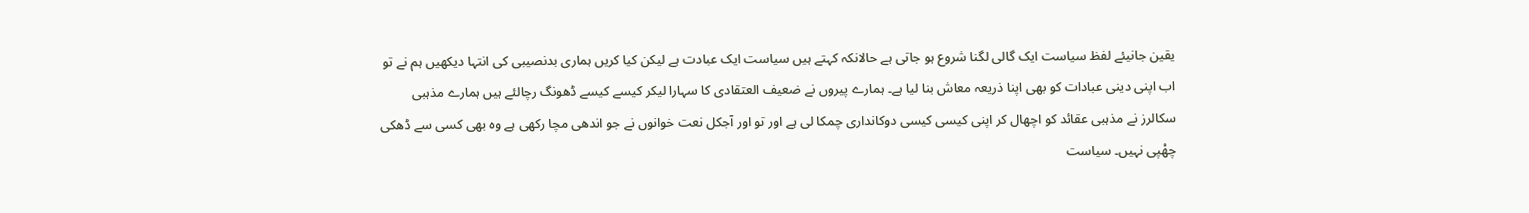یقین جانیئے لفظ سیاست ایک گالی لگنا شروع ہو جاتی ہے حالانکہ کہتے ہیں سیاست ایک عبادت ہے لیکن کیا کریں ہماری بدنصیبی کی انتہا دیکھیں ہم نے تو اب اپنی دینی عبادات کو بھی اپنا ذریعہ معاش بنا لیا ہے۔ ہمارے پیروں نے ضعیف العتقادی کا سہارا لیکر کیسے کیسے ڈھونگ رچالئے ہیں ہمارے مذہبی سکالرز نے مذہبی عقائد کو اچھال کر اپنی کیسی کیسی دوکانداری چمکا لی ہے اور تو اور آجکل نعت خوانوں نے جو اندھی مچا رکھی ہے وہ بھی کسی سے ڈھکی چھْپی نہیں۔ سیاست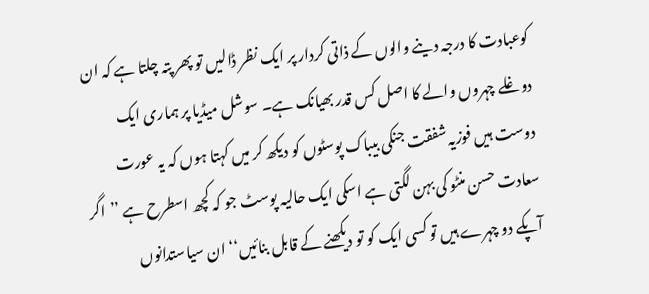کوعبادت کا درجہ دینے والوں کے ذاتی کردار پر ایک نظر ڈالیں تو پھر پتہ چلتا ہے کہ ان دوغلے چہروں والے کا اصل کس قدر بھیانک ہے۔ سوشل میڈیا پر ہماری ایک دوست ہیں فوزیہ شفقت جنکی بیباک پوسٹوں کو دیکھ کر میں کہتا ہوں کہ یہ عورت سعادت حسن منٹو کی بہن لگتی ہے اسکی ایک حالیہ پوسٹ جو کہ کچھ اسطرح ہے ’’اگر آپکے دو چہرے ہیں تو کسی ایک کو تو دیکھنے کے قابل بنائیں‘‘ ان سیاستدانوں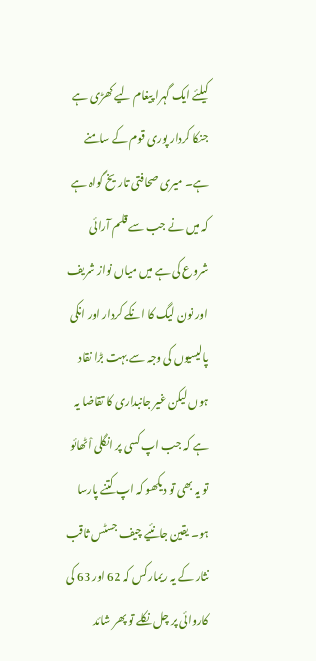کیلئے ایک گہرا پیغام لیے کھڑی ہے جنکا کردار پوری قوم کے سامنے ہے۔ میری صحافتی تاریخ گواہ ہے کہ میں نے جب سے قلم آرائی شروع کی ہے میں میاں نواز شریف اور نون لیگ کا انکے کردار اور انکی پالیسیوں کی وجہ سے بہت بڑا نقاد ہوں لیکن غیر جانبداری کا تقاضا یہ ہے کہ جب اپ کسی پر انگلی اْٹھائو تو یہ بھی تو دیکھو کہ اپ کتنے پارسا ہو۔ یقین جانئیے چیف جسٹس ثاقب نثار کے یہ ریمارکس کہ 62 اور 63 کی کاروائی پر چل نکلے تو پھر شائد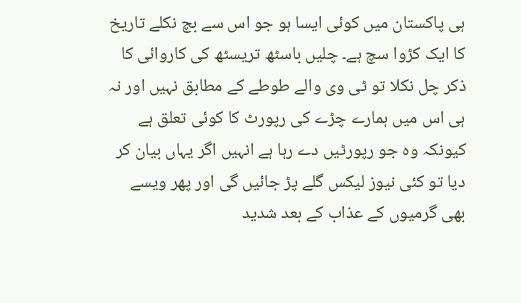ہی پاکستان میں کوئی ایسا ہو جو اس سے بچ نکلے تاریخ کا ایک کڑوا سچ ہے۔ چلیں باسٹھ تریسٹھ کی کاروائی کا ذکر چل نکلا تو ٹی وی والے طوطے کے مطابق نہیں اور نہ ہی اس میں ہمارے چڑے کی رپورٹ کا کوئی تعلق ہے کیونکہ وہ جو رپورٹیں دے رہا ہے انہیں اگر یہاں بیان کر دیا تو کئی نیوز لیکس گلے پڑ جائیں گی اور پھر ویسے بھی گرمیوں کے عذاب کے بعد شدید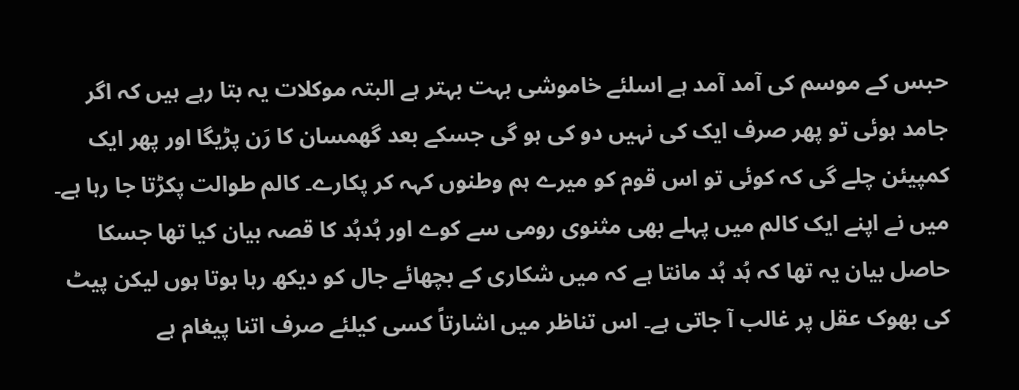حبس کے موسم کی آمد آمد ہے اسلئے خاموشی بہت بہتر ہے البتہ موکلات یہ بتا رہے ہیں کہ اگر جامد ہوئی تو پھر صرف ایک کی نہیں دو کی ہو گی جسکے بعد گھمسان کا رَن پڑیگا اور پھر ایک کمپیئن چلے گی کہ کوئی تو اس قوم کو میرے ہم وطنوں کہہ کر پکارے۔ کالم طوالت پکڑتا جا رہا ہے۔
میں نے اپنے ایک کالم میں پہلے بھی مثنوی رومی سے کوے اور ہُدہُد کا قصہ بیان کیا تھا جسکا حاصل بیان یہ تھا کہ ہُد ہُد مانتا ہے کہ میں شکاری کے بچھائے جال کو دیکھ رہا ہوتا ہوں لیکن پیٹ کی بھوک عقل پر غالب آ جاتی ہے۔ اس تناظر میں اشارتاً کسی کیلئے صرف اتنا پیغام ہے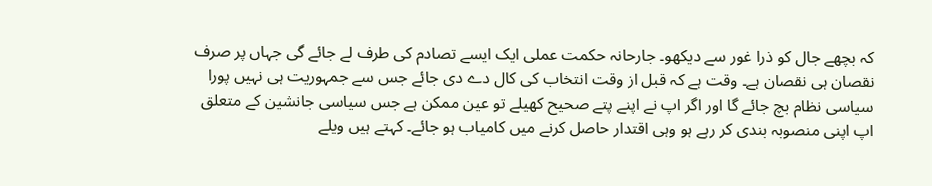کہ بچھے جال کو ذرا غور سے دیکھو۔ جارحانہ حکمت عملی ایک ایسے تصادم کی طرف لے جائے گی جہاں پر صرف نقصان ہی نقصان ہے۔ وقت ہے کہ قبل از وقت انتخاب کی کال دے دی جائے جس سے جمہوریت ہی نہیں پورا سیاسی نظام بچ جائے گا اور اگر اپ نے اپنے پتے صحیح کھیلے تو عین ممکن ہے جس سیاسی جانشین کے متعلق اپ اپنی منصوبہ بندی کر رہے ہو وہی اقتدار حاصل کرنے میں کامیاب ہو جائے۔ کہتے ہیں ویلے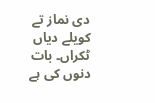دی نماز تے کویلے دیاں ٹکراں۔ بات دنوں کی ہے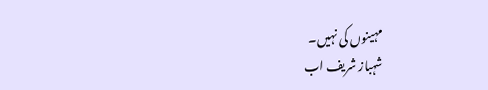مہینوں کی نہیں۔
شہباز شریف اب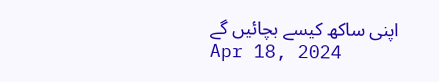اپنی ساکھ کیسے بچائیں گے
Apr 18, 2024